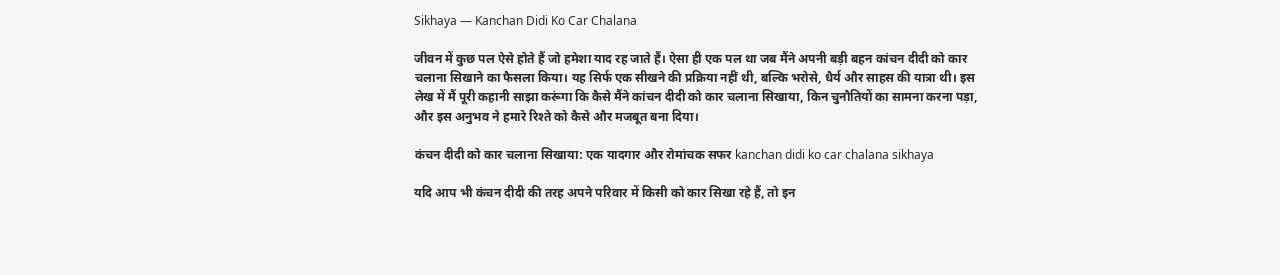Sikhaya — Kanchan Didi Ko Car Chalana

जीवन में कुछ पल ऐसे होते हैं जो हमेशा याद रह जाते हैं। ऐसा ही एक पल था जब मैंने अपनी बड़ी बहन कांचन दीदी को कार चलाना सिखाने का फैसला किया। यह सिर्फ एक सीखने की प्रक्रिया नहीं थी, बल्कि भरोसे, धैर्य और साहस की यात्रा थी। इस लेख में मैं पूरी कहानी साझा करूंगा कि कैसे मैंने कांचन दीदी को कार चलाना सिखाया, किन चुनौतियों का सामना करना पड़ा, और इस अनुभव ने हमारे रिश्ते को कैसे और मजबूत बना दिया।

कंचन दीदी को कार चलाना सिखाया: एक यादगार और रोमांचक सफर kanchan didi ko car chalana sikhaya

यदि आप भी कंचन दीदी की तरह अपने परिवार में किसी को कार सिखा रहे हैं, तो इन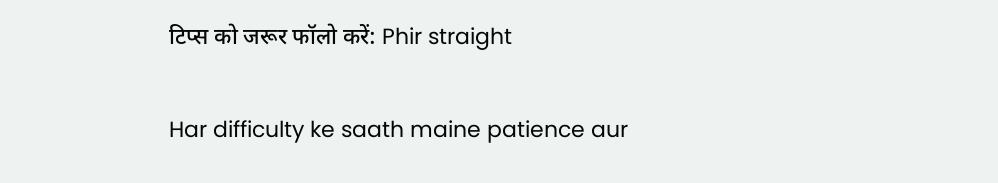टिप्स को जरूर फॉलो करें: Phir straight

Har difficulty ke saath maine patience aur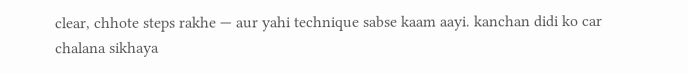clear, chhote steps rakhe — aur yahi technique sabse kaam aayi. kanchan didi ko car chalana sikhaya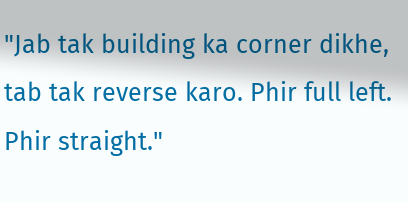"Jab tak building ka corner dikhe, tab tak reverse karo. Phir full left. Phir straight."